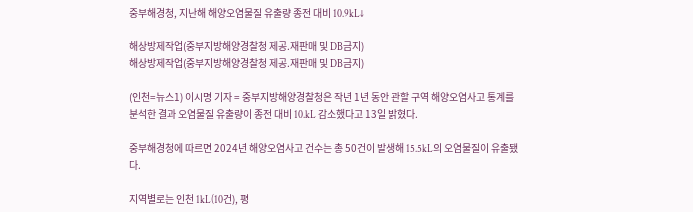중부해경청, 지난해 해양오염물질 유출량 종전 대비 10.9kL↓

해상방제작업(중부지방해양경찰청 제공.재판매 및 DB금지)
해상방제작업(중부지방해양경찰청 제공.재판매 및 DB금지)

(인천=뉴스1) 이시명 기자 = 중부지방해양경찰청은 작년 1년 동안 관할 구역 해양오염사고 통계를 분석한 결과 오염물질 유출량이 종전 대비 10.kL 감소했다고 13일 밝혔다.

중부해경청에 따르면 2024년 해양오염사고 건수는 총 50건이 발생해 15.5kL의 오염물질이 유출됐다.

지역별로는 인천 1kL(10건), 평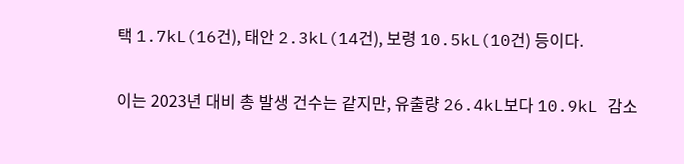택 1.7kL(16건), 태안 2.3kL(14건), 보령 10.5kL(10건) 등이다.

이는 2023년 대비 총 발생 건수는 같지만, 유출량 26.4kL보다 10.9kL 감소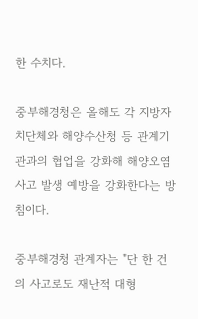한 수치다.

중부해경청은 올해도 각 지방자치단체와 해양수산청 등 관계기관과의 협업을 강화해 해양오염사고 발생 예방을 강화한다는 방침이다.

중부해경청 관계자는 "단 한 건의 사고로도 재난적 대형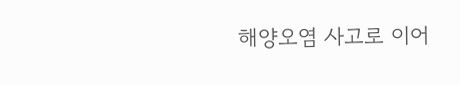해양오염 사고로 이어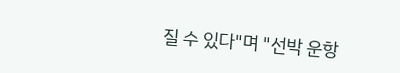질 수 있다"며 "선박 운항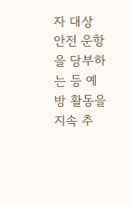자 대상 안전 운항을 당부하는 등 예방 활동을 지속 추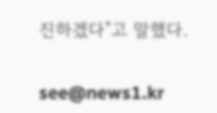진하겠다"고 말했다.

see@news1.kr